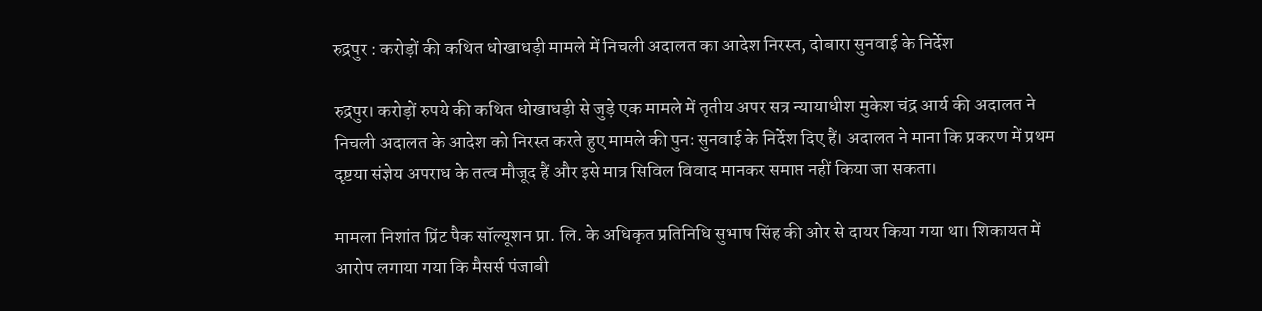रुद्रपुर : करोड़ों की कथित धोखाधड़ी मामले में निचली अदालत का आदेश निरस्त, दोबारा सुनवाई के निर्देश

रुद्रपुर। करोड़ों रुपये की कथित धोखाधड़ी से जुड़े एक मामले में तृतीय अपर सत्र न्यायाधीश मुकेश चंद्र आर्य की अदालत ने निचली अदालत के आदेश को निरस्त करते हुए मामले की पुनः सुनवाई के निर्देश दिए हैं। अदालत ने माना कि प्रकरण में प्रथम दृष्टया संज्ञेय अपराध के तत्व मौजूद हैं और इसे मात्र सिविल विवाद मानकर समाप्त नहीं किया जा सकता।

मामला निशांत प्रिंट पैक सॉल्यूशन प्रा. लि. के अधिकृत प्रतिनिधि सुभाष सिंह की ओर से दायर किया गया था। शिकायत में आरोप लगाया गया कि मैसर्स पंजाबी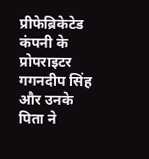प्रीफेब्रिकेटेड कंपनी के प्रोपराइटर गगनदीप सिंह और उनके पिता ने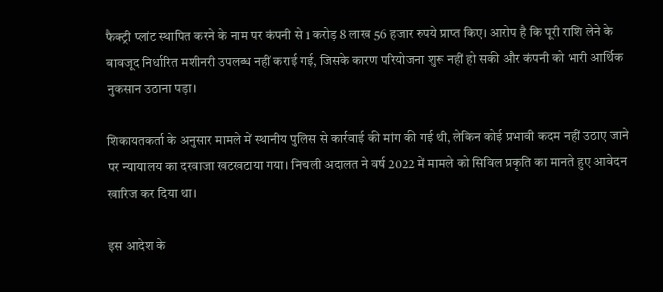फैक्ट्री प्लांट स्थापित करने के नाम पर कंपनी से 1 करोड़ 8 लाख 56 हजार रुपये प्राप्त किए। आरोप है कि पूरी राशि लेने के बावजूद निर्धारित मशीनरी उपलब्ध नहीं कराई गई, जिसके कारण परियोजना शुरू नहीं हो सकी और कंपनी को भारी आर्थिक नुकसान उठाना पड़ा।

शिकायतकर्ता के अनुसार मामले में स्थानीय पुलिस से कार्रवाई की मांग की गई थी, लेकिन कोई प्रभावी कदम नहीं उठाए जाने पर न्यायालय का दरवाजा खटखटाया गया। निचली अदालत ने वर्ष 2022 में मामले को सिविल प्रकृति का मानते हुए आवेदन खारिज कर दिया था।

इस आदेश के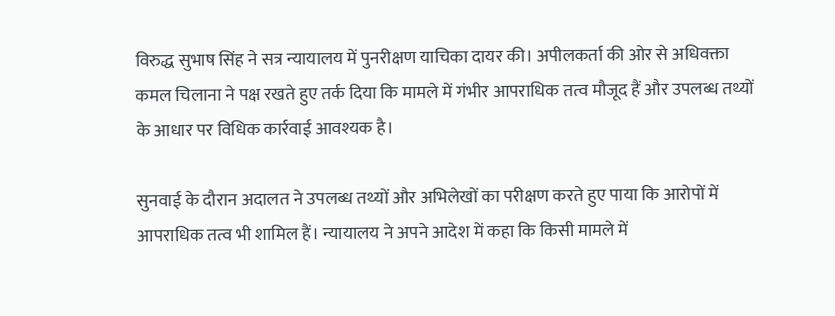विरुद्ध सुभाष सिंह ने सत्र न्यायालय में पुनरीक्षण याचिका दायर की। अपीलकर्ता की ओर से अधिवक्ता कमल चिलाना ने पक्ष रखते हुए तर्क दिया कि मामले में गंभीर आपराधिक तत्व मौजूद हैं और उपलब्ध तथ्यों के आधार पर विधिक कार्रवाई आवश्यक है।

सुनवाई के दौरान अदालत ने उपलब्ध तथ्यों और अभिलेखों का परीक्षण करते हुए पाया कि आरोपों में आपराधिक तत्व भी शामिल हैं। न्यायालय ने अपने आदेश में कहा कि किसी मामले में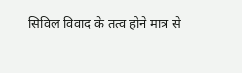सिविल विवाद के तत्व होने मात्र से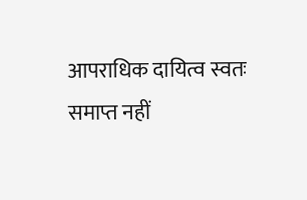आपराधिक दायित्व स्वतः समाप्त नहीं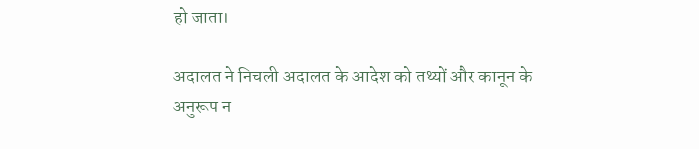हो जाता।

अदालत ने निचली अदालत के आदेश को तथ्यों और कानून के अनुरूप न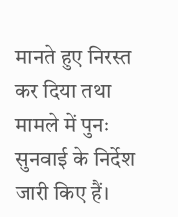मानते हुए निरस्त कर दिया तथा मामले में पुनः सुनवाई के निर्देश जारी किए हैं।